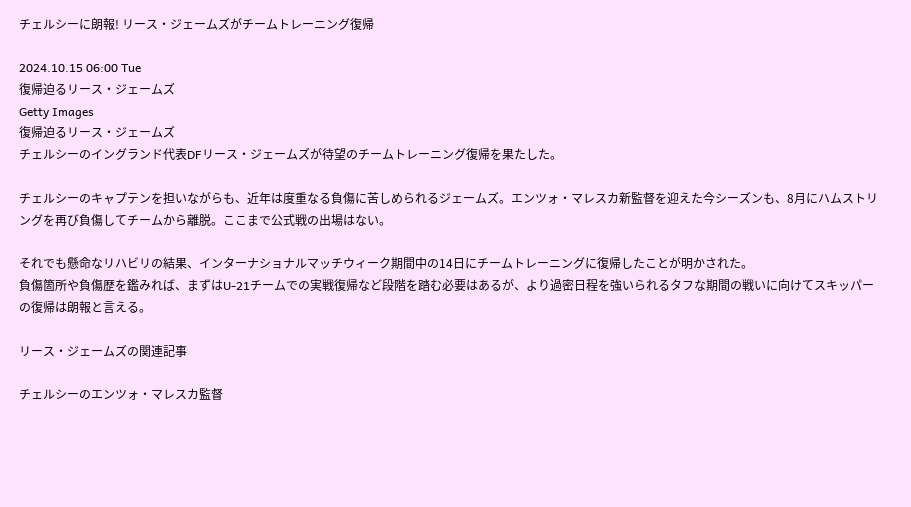チェルシーに朗報! リース・ジェームズがチームトレーニング復帰

2024.10.15 06:00 Tue
復帰迫るリース・ジェームズ
Getty Images
復帰迫るリース・ジェームズ
チェルシーのイングランド代表DFリース・ジェームズが待望のチームトレーニング復帰を果たした。

チェルシーのキャプテンを担いながらも、近年は度重なる負傷に苦しめられるジェームズ。エンツォ・マレスカ新監督を迎えた今シーズンも、8月にハムストリングを再び負傷してチームから離脱。ここまで公式戦の出場はない。

それでも懸命なリハビリの結果、インターナショナルマッチウィーク期間中の14日にチームトレーニングに復帰したことが明かされた。
負傷箇所や負傷歴を鑑みれば、まずはU-21チームでの実戦復帰など段階を踏む必要はあるが、より過密日程を強いられるタフな期間の戦いに向けてスキッパーの復帰は朗報と言える。

リース・ジェームズの関連記事

チェルシーのエンツォ・マレスカ監督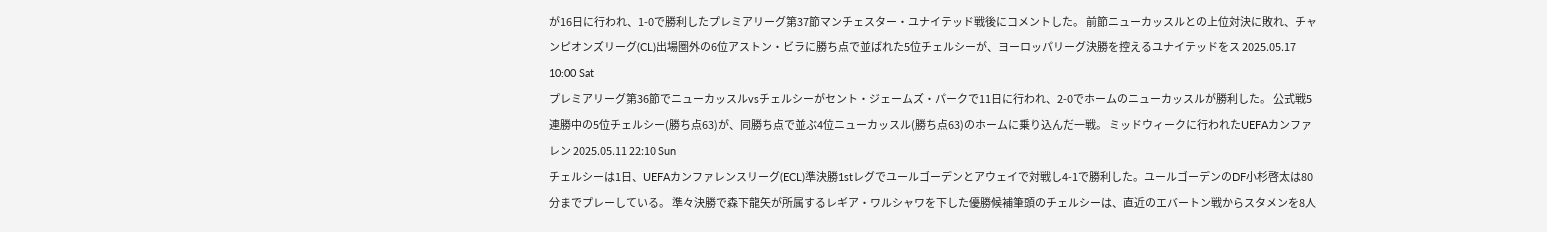が16日に行われ、1-0で勝利したプレミアリーグ第37節マンチェスター・ユナイテッド戦後にコメントした。 前節ニューカッスルとの上位対決に敗れ、チャンピオンズリーグ(CL)出場圏外の6位アストン・ビラに勝ち点で並ばれた5位チェルシーが、ヨーロッパリーグ決勝を控えるユナイテッドをス 2025.05.17 10:00 Sat
プレミアリーグ第36節でニューカッスルvsチェルシーがセント・ジェームズ・パークで11日に行われ、2-0でホームのニューカッスルが勝利した。 公式戦5連勝中の5位チェルシー(勝ち点63)が、同勝ち点で並ぶ4位ニューカッスル(勝ち点63)のホームに乗り込んだ一戦。 ミッドウィークに行われたUEFAカンファレン 2025.05.11 22:10 Sun
チェルシーは1日、UEFAカンファレンスリーグ(ECL)準決勝1stレグでユールゴーデンとアウェイで対戦し4-1で勝利した。ユールゴーデンのDF小杉啓太は80分までプレーしている。 準々決勝で森下龍矢が所属するレギア・ワルシャワを下した優勝候補筆頭のチェルシーは、直近のエバートン戦からスタメンを8人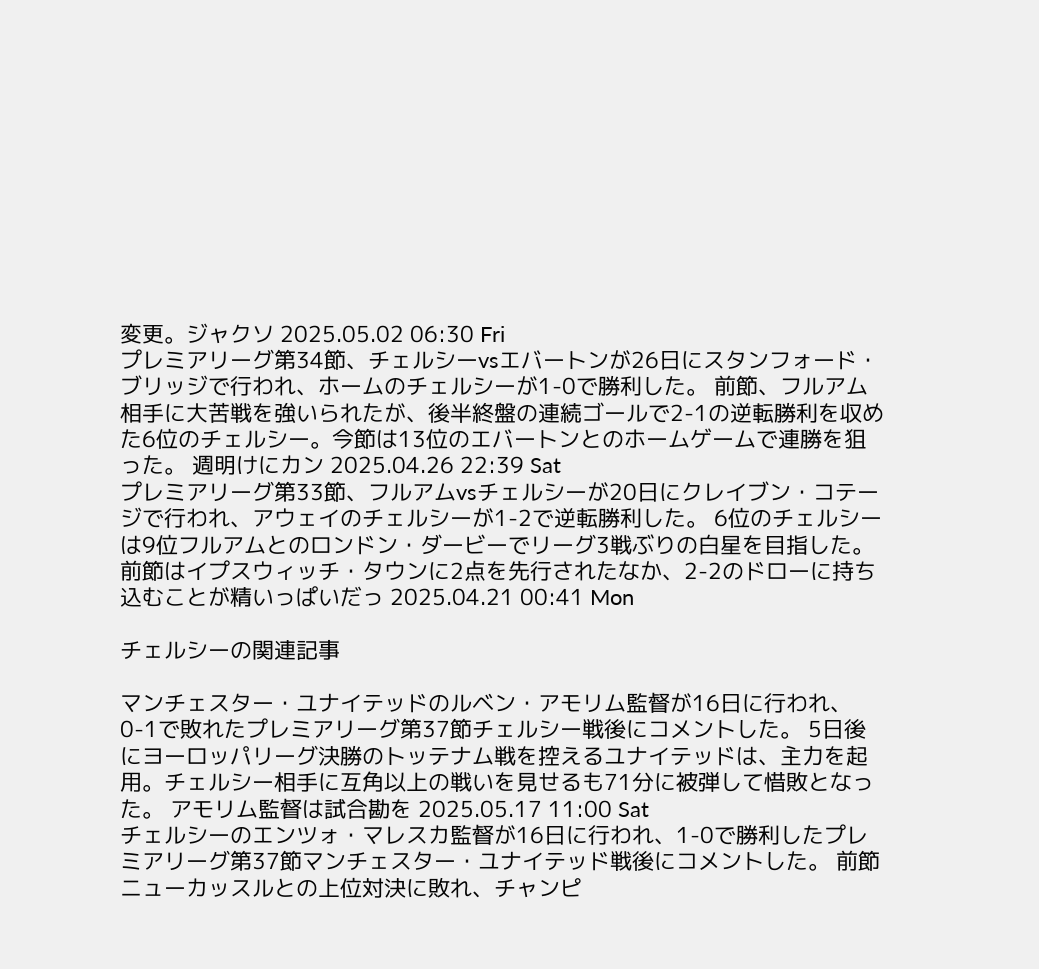変更。ジャクソ 2025.05.02 06:30 Fri
プレミアリーグ第34節、チェルシーvsエバートンが26日にスタンフォード・ブリッジで行われ、ホームのチェルシーが1-0で勝利した。 前節、フルアム相手に大苦戦を強いられたが、後半終盤の連続ゴールで2-1の逆転勝利を収めた6位のチェルシー。今節は13位のエバートンとのホームゲームで連勝を狙った。 週明けにカン 2025.04.26 22:39 Sat
プレミアリーグ第33節、フルアムvsチェルシーが20日にクレイブン・コテージで行われ、アウェイのチェルシーが1-2で逆転勝利した。 6位のチェルシーは9位フルアムとのロンドン・ダービーでリーグ3戦ぶりの白星を目指した。前節はイプスウィッチ・タウンに2点を先行されたなか、2-2のドローに持ち込むことが精いっぱいだっ 2025.04.21 00:41 Mon

チェルシーの関連記事

マンチェスター・ユナイテッドのルベン・アモリム監督が16日に行われ、0-1で敗れたプレミアリーグ第37節チェルシー戦後にコメントした。 5日後にヨーロッパリーグ決勝のトッテナム戦を控えるユナイテッドは、主力を起用。チェルシー相手に互角以上の戦いを見せるも71分に被弾して惜敗となった。 アモリム監督は試合勘を 2025.05.17 11:00 Sat
チェルシーのエンツォ・マレスカ監督が16日に行われ、1-0で勝利したプレミアリーグ第37節マンチェスター・ユナイテッド戦後にコメントした。 前節ニューカッスルとの上位対決に敗れ、チャンピ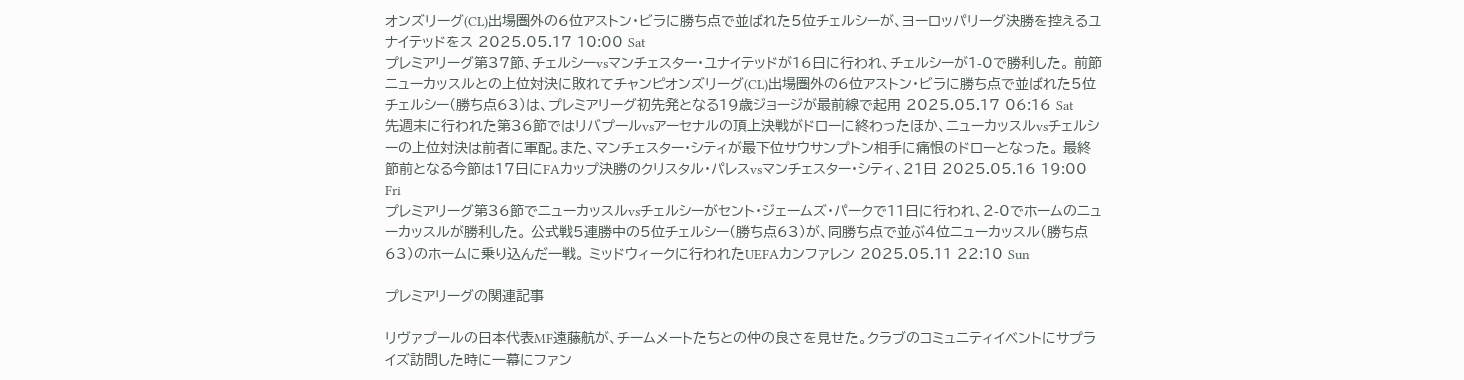オンズリーグ(CL)出場圏外の6位アストン・ビラに勝ち点で並ばれた5位チェルシーが、ヨーロッパリーグ決勝を控えるユナイテッドをス 2025.05.17 10:00 Sat
プレミアリーグ第37節、チェルシーvsマンチェスター・ユナイテッドが16日に行われ、チェルシーが1-0で勝利した。 前節ニューカッスルとの上位対決に敗れてチャンピオンズリーグ(CL)出場圏外の6位アストン・ビラに勝ち点で並ばれた5位チェルシー(勝ち点63)は、プレミアリーグ初先発となる19歳ジョージが最前線で起用 2025.05.17 06:16 Sat
先週末に行われた第36節ではリバプールvsアーセナルの頂上決戦がドローに終わったほか、ニューカッスルvsチェルシーの上位対決は前者に軍配。また、マンチェスター・シティが最下位サウサンプトン相手に痛恨のドローとなった。 最終節前となる今節は17日にFAカップ決勝のクリスタル・パレスvsマンチェスター・シティ、21日 2025.05.16 19:00 Fri
プレミアリーグ第36節でニューカッスルvsチェルシーがセント・ジェームズ・パークで11日に行われ、2-0でホームのニューカッスルが勝利した。 公式戦5連勝中の5位チェルシー(勝ち点63)が、同勝ち点で並ぶ4位ニューカッスル(勝ち点63)のホームに乗り込んだ一戦。 ミッドウィークに行われたUEFAカンファレン 2025.05.11 22:10 Sun

プレミアリーグの関連記事

リヴァプールの日本代表MF遠藤航が、チームメートたちとの仲の良さを見せた。クラブのコミュニティイベントにサプライズ訪問した時に一幕にファン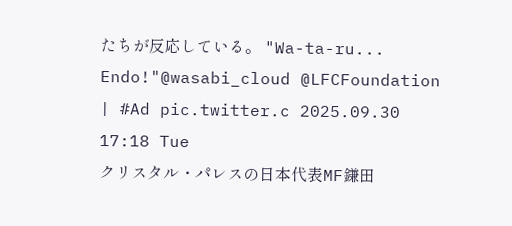たちが反応している。 "Wa-ta-ru... Endo!"@wasabi_cloud @LFCFoundation | #Ad pic.twitter.c 2025.09.30 17:18 Tue
クリスタル・パレスの日本代表MF鎌田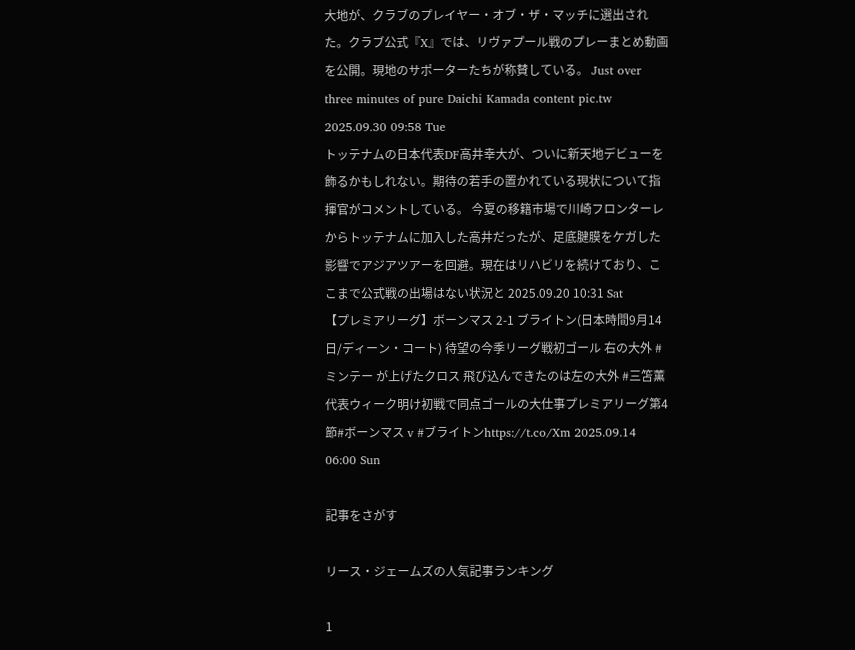大地が、クラブのプレイヤー・オブ・ザ・マッチに選出された。クラブ公式『X』では、リヴァプール戦のプレーまとめ動画を公開。現地のサポーターたちが称賛している。 Just over three minutes of pure Daichi Kamada content pic.tw 2025.09.30 09:58 Tue
トッテナムの日本代表DF高井幸大が、ついに新天地デビューを飾るかもしれない。期待の若手の置かれている現状について指揮官がコメントしている。 今夏の移籍市場で川崎フロンターレからトッテナムに加入した高井だったが、足底腱膜をケガした影響でアジアツアーを回避。現在はリハビリを続けており、ここまで公式戦の出場はない状況と 2025.09.20 10:31 Sat
【プレミアリーグ】ボーンマス 2-1 ブライトン(日本時間9月14日/ディーン・コート) 待望の今季リーグ戦初ゴール 右の大外 #ミンテー が上げたクロス 飛び込んできたのは左の大外 #三笘薫 代表ウィーク明け初戦で同点ゴールの大仕事プレミアリーグ第4節#ボーンマス v #ブライトンhttps://t.co/Xm 2025.09.14 06:00 Sun

記事をさがす

リース・ジェームズの人気記事ランキング

1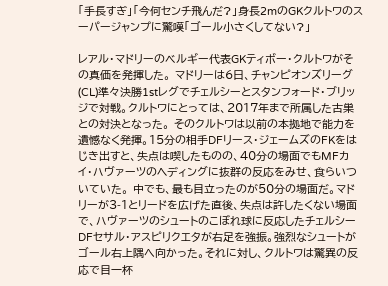「手長すぎ」「今何センチ飛んだ?」身長2mのGKクルトワのスーパージャンプに驚嘆「ゴール小さくしてない?」

レアル・マドリーのベルギー代表GKティボー・クルトワがその真価を発揮した。 マドリーは6日、チャンピオンズリーグ(CL)準々決勝1stレグでチェルシーとスタンフォード・ブリッジで対戦。クルトワにとっては、2017年まで所属した古巣との対決となった。 そのクルトワは以前の本拠地で能力を遺憾なく発揮。15分の相手DFリース・ジェームズのFKをはじき出すと、失点は喫したものの、40分の場面でもMFカイ・ハヴァーツのヘディングに抜群の反応をみせ、食らいついていた。 中でも、最も目立ったのが50分の場面だ。マドリーが3-1とリードを広げた直後、失点は許したくない場面で、ハヴァーツのシュートのこぼれ球に反応したチェルシーDFセサル・アスピリクエタが右足を強振。強烈なシュートがゴール右上隅へ向かった。それに対し、クルトワは驚異の反応で目一杯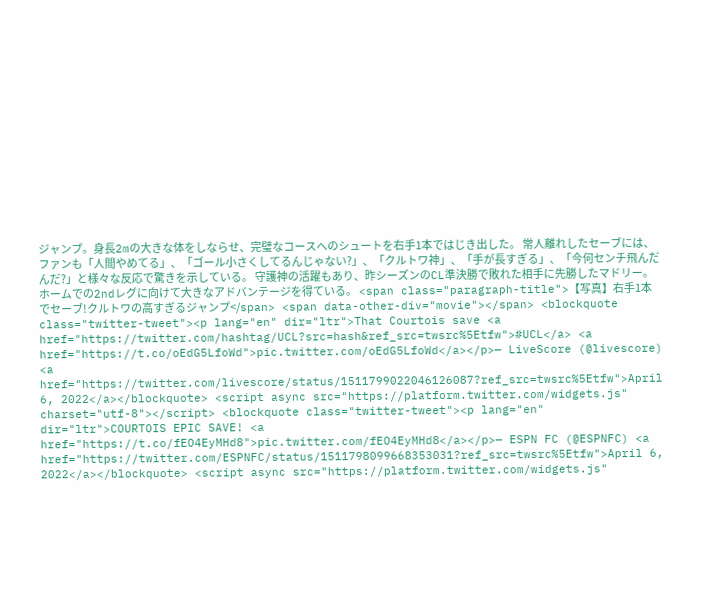ジャンプ。身長2mの大きな体をしならせ、完璧なコースへのシュートを右手1本ではじき出した。 常人離れしたセーブには、ファンも「人間やめてる」、「ゴール小さくしてるんじゃない?」、「クルトワ神」、「手が長すぎる」、「今何センチ飛んだんだ?」と様々な反応で驚きを示している。 守護神の活躍もあり、昨シーズンのCL準決勝で敗れた相手に先勝したマドリー。ホームでの2ndレグに向けて大きなアドバンテージを得ている。 <span class="paragraph-title">【写真】右手1本でセーブ!クルトワの高すぎるジャンプ</span> <span data-other-div="movie"></span> <blockquote class="twitter-tweet"><p lang="en" dir="ltr">That Courtois save <a href="https://twitter.com/hashtag/UCL?src=hash&ref_src=twsrc%5Etfw">#UCL</a> <a href="https://t.co/oEdG5LfoWd">pic.twitter.com/oEdG5LfoWd</a></p>— LiveScore (@livescore) <a href="https://twitter.com/livescore/status/1511799022046126087?ref_src=twsrc%5Etfw">April 6, 2022</a></blockquote> <script async src="https://platform.twitter.com/widgets.js" charset="utf-8"></script> <blockquote class="twitter-tweet"><p lang="en" dir="ltr">COURTOIS EPIC SAVE! <a href="https://t.co/fEO4EyMHd8">pic.twitter.com/fEO4EyMHd8</a></p>— ESPN FC (@ESPNFC) <a href="https://twitter.com/ESPNFC/status/1511798099668353031?ref_src=twsrc%5Etfw">April 6, 2022</a></blockquote> <script async src="https://platform.twitter.com/widgets.js"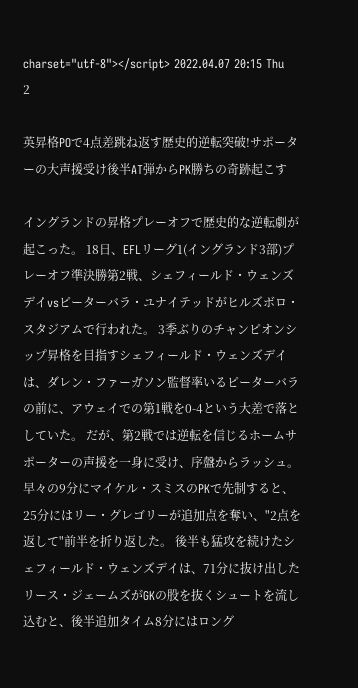charset="utf-8"></script> 2022.04.07 20:15 Thu
2

英昇格POで4点差跳ね返す歴史的逆転突破!サポーターの大声援受け後半AT弾からPK勝ちの奇跡起こす

イングランドの昇格プレーオフで歴史的な逆転劇が起こった。 18日、EFLリーグ1(イングランド3部)プレーオフ準決勝第2戦、シェフィールド・ウェンズデイvsピーターバラ・ユナイテッドがヒルズボロ・スタジアムで行われた。 3季ぶりのチャンピオンシップ昇格を目指すシェフィールド・ウェンズデイは、ダレン・ファーガソン監督率いるピーターバラの前に、アウェイでの第1戦を0-4という大差で落としていた。 だが、第2戦では逆転を信じるホームサポーターの声援を一身に受け、序盤からラッシュ。早々の9分にマイケル・スミスのPKで先制すると、25分にはリー・グレゴリーが追加点を奪い、"2点を返して"前半を折り返した。 後半も猛攻を続けたシェフィールド・ウェンズデイは、71分に抜け出したリース・ジェームズがGKの股を抜くシュートを流し込むと、後半追加タイム8分にはロング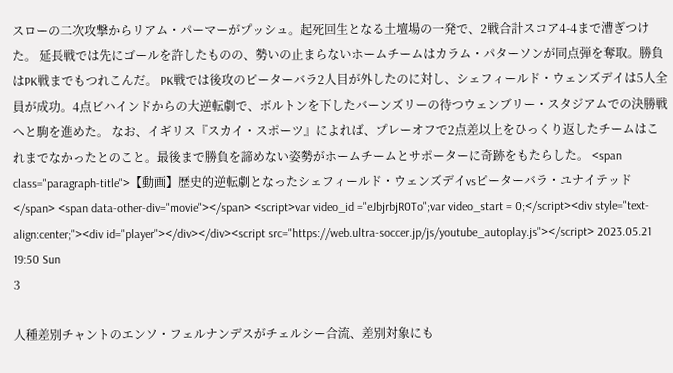スローの二次攻撃からリアム・パーマーがプッシュ。起死回生となる土壇場の一発で、2戦合計スコア4-4まで漕ぎつけた。 延長戦では先にゴールを許したものの、勢いの止まらないホームチームはカラム・パターソンが同点弾を奪取。勝負はPK戦までもつれこんだ。 PK戦では後攻のピーターバラ2人目が外したのに対し、シェフィールド・ウェンズデイは5人全員が成功。4点ビハインドからの大逆転劇で、ボルトンを下したバーンズリーの待つウェンブリー・スタジアムでの決勝戦へと駒を進めた。 なお、イギリス『スカイ・スポーツ』によれば、プレーオフで2点差以上をひっくり返したチームはこれまでなかったとのこと。最後まで勝負を諦めない姿勢がホームチームとサポーターに奇跡をもたらした。 <span class="paragraph-title">【動画】歴史的逆転劇となったシェフィールド・ウェンズデイvsピーターバラ・ユナイテッド</span> <span data-other-div="movie"></span> <script>var video_id ="eJbjrbjR0To";var video_start = 0;</script><div style="text-align:center;"><div id="player"></div></div><script src="https://web.ultra-soccer.jp/js/youtube_autoplay.js"></script> 2023.05.21 19:50 Sun
3

人種差別チャントのエンソ・フェルナンデスがチェルシー合流、差別対象にも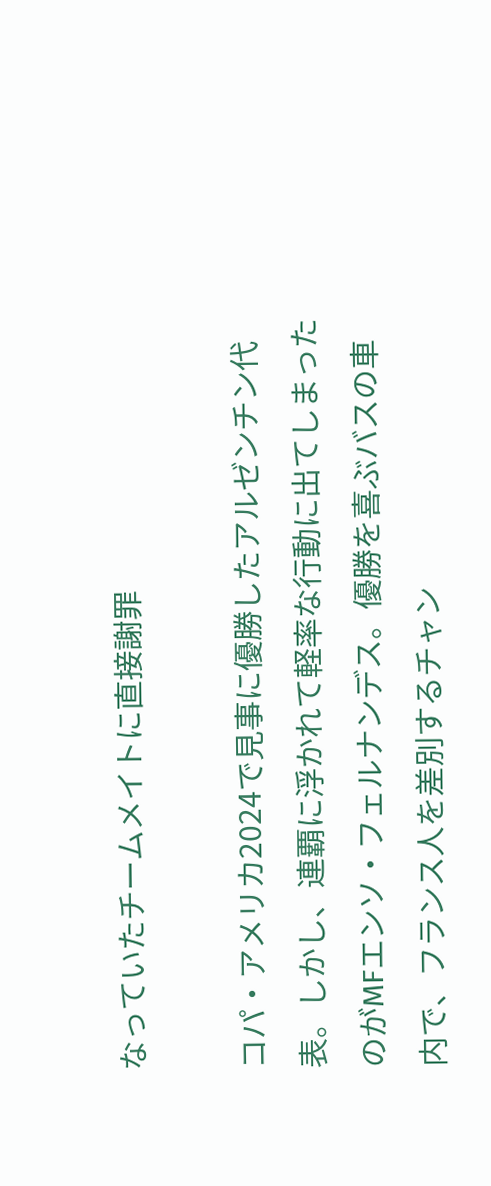なっていたチームメイトに直接謝罪

コパ・アメリカ2024で見事に優勝したアルゼンチン代表。しかし、連覇に浮かれて軽率な行動に出てしまったのがMFエンソ・フェルナンデス。優勝を喜ぶバスの車内で、フランス人を差別するチャン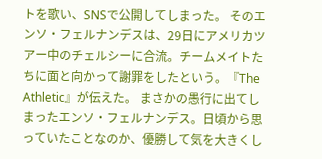トを歌い、SNSで公開してしまった。 そのエンソ・フェルナンデスは、29日にアメリカツアー中のチェルシーに合流。チームメイトたちに面と向かって謝罪をしたという。『The Athletic』が伝えた。 まさかの愚行に出てしまったエンソ・フェルナンデス。日頃から思っていたことなのか、優勝して気を大きくし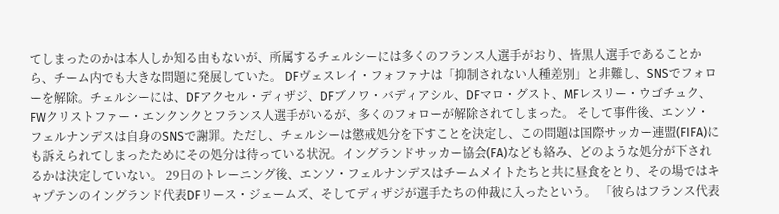てしまったのかは本人しか知る由もないが、所属するチェルシーには多くのフランス人選手がおり、皆黒人選手であることから、チーム内でも大きな問題に発展していた。 DFヴェスレイ・フォファナは「抑制されない人種差別」と非難し、SNSでフォローを解除。チェルシーには、DFアクセル・ディザジ、DFブノワ・バディアシル、DFマロ・グスト、MFレスリー・ウゴチュク、FWクリストファー・エンクンクとフランス人選手がいるが、多くのフォローが解除されてしまった。 そして事件後、エンソ・フェルナンデスは自身のSNSで謝罪。ただし、チェルシーは懲戒処分を下すことを決定し、この問題は国際サッカー連盟(FIFA)にも訴えられてしまったためにその処分は待っている状況。イングランドサッカー協会(FA)なども絡み、どのような処分が下されるかは決定していない。 29日のトレーニング後、エンソ・フェルナンデスはチームメイトたちと共に昼食をとり、その場ではキャプテンのイングランド代表DFリース・ジェームズ、そしてディザジが選手たちの仲裁に入ったという。 「彼らはフランス代表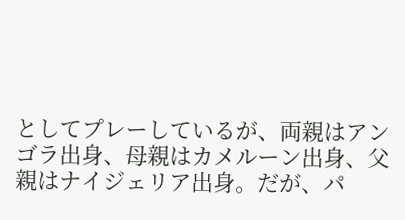としてプレーしているが、両親はアンゴラ出身、母親はカメルーン出身、父親はナイジェリア出身。だが、パ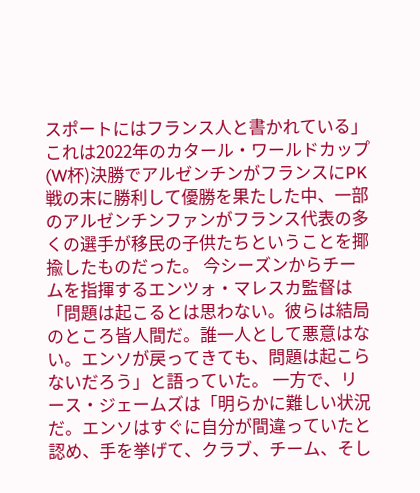スポートにはフランス人と書かれている」 これは2022年のカタール・ワールドカップ(W杯)決勝でアルゼンチンがフランスにPK戦の末に勝利して優勝を果たした中、一部のアルゼンチンファンがフランス代表の多くの選手が移民の子供たちということを揶揄したものだった。 今シーズンからチームを指揮するエンツォ・マレスカ監督は「問題は起こるとは思わない。彼らは結局のところ皆人間だ。誰一人として悪意はない。エンソが戻ってきても、問題は起こらないだろう」と語っていた。 一方で、リース・ジェームズは「明らかに難しい状況だ。エンソはすぐに自分が間違っていたと認め、手を挙げて、クラブ、チーム、そし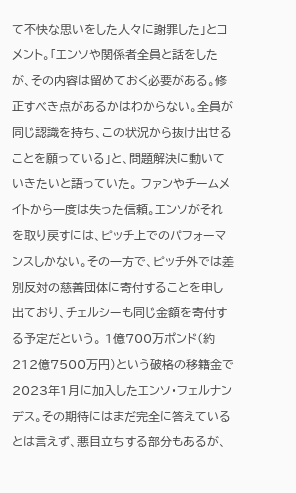て不快な思いをした人々に謝罪した」とコメント。「エンソや関係者全員と話をしたが、その内容は留めておく必要がある。修正すべき点があるかはわからない。全員が同じ認識を持ち、この状況から抜け出せることを願っている」と、問題解決に動いていきたいと語っていた。 ファンやチームメイトから一度は失った信頼。エンソがそれを取り戻すには、ピッチ上でのパフォーマンスしかない。その一方で、ピッチ外では差別反対の慈善団体に寄付することを申し出ており、チェルシーも同じ金額を寄付する予定だという。 1億700万ポンド(約212億7500万円)という破格の移籍金で2023年1月に加入したエンソ・フェルナンデス。その期待にはまだ完全に答えているとは言えず、悪目立ちする部分もあるが、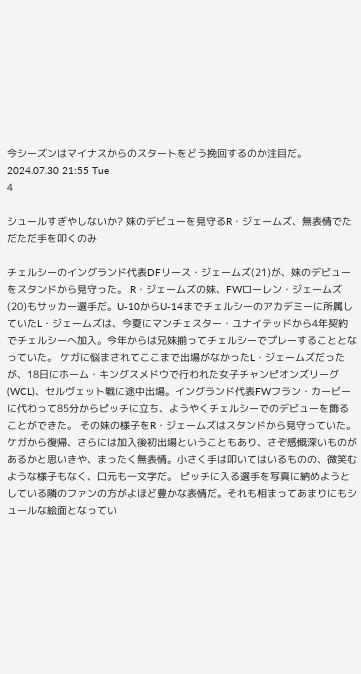今シーズンはマイナスからのスタートをどう挽回するのか注目だ。 2024.07.30 21:55 Tue
4

シュールすぎやしないか? 妹のデビューを見守るR・ジェームズ、無表情でただただ手を叩くのみ

チェルシーのイングランド代表DFリース・ジェームズ(21)が、妹のデビューをスタンドから見守った。 R・ジェームズの妹、FWローレン・ジェームズ(20)もサッカー選手だ。U-10からU-14までチェルシーのアカデミーに所属していたL・ジェームズは、今夏にマンチェスター・ユナイテッドから4年契約でチェルシーへ加入。今年からは兄妹揃ってチェルシーでプレーすることとなっていた。 ケガに悩まされてここまで出場がなかったL・ジェームズだったが、18日にホーム・キングスメドウで行われた女子チャンピオンズリーグ(WCL)、セルヴェット戦に途中出場。イングランド代表FWフラン・カービーに代わって85分からピッチに立ち、ようやくチェルシーでのデビューを飾ることができた。 その妹の様子をR・ジェームズはスタンドから見守っていた。ケガから復帰、さらには加入後初出場ということもあり、さぞ感慨深いものがあるかと思いきや、まったく無表情。小さく手は叩いてはいるものの、微笑むような様子もなく、口元も一文字だ。 ピッチに入る選手を写真に納めようとしている隣のファンの方がよほど豊かな表情だ。それも相まってあまりにもシュールな絵面となってい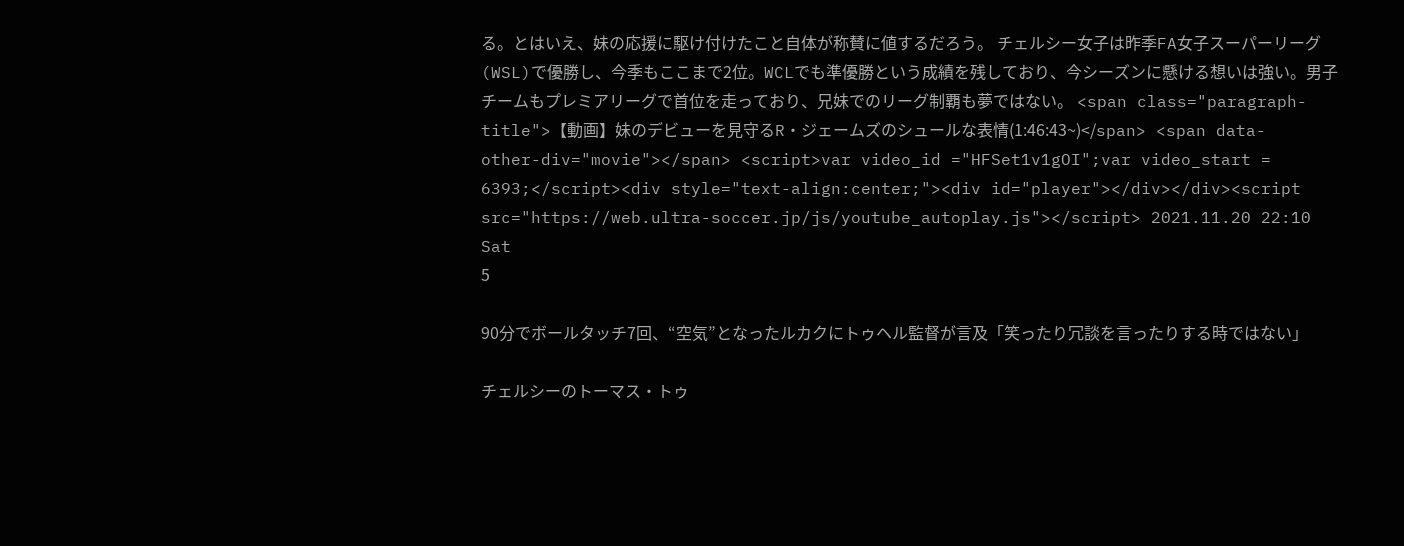る。とはいえ、妹の応援に駆け付けたこと自体が称賛に値するだろう。 チェルシー女子は昨季FA女子スーパーリーグ(WSL)で優勝し、今季もここまで2位。WCLでも準優勝という成績を残しており、今シーズンに懸ける想いは強い。男子チームもプレミアリーグで首位を走っており、兄妹でのリーグ制覇も夢ではない。 <span class="paragraph-title">【動画】妹のデビューを見守るR・ジェームズのシュールな表情(1:46:43~)</span> <span data-other-div="movie"></span> <script>var video_id ="HFSet1v1gOI";var video_start = 6393;</script><div style="text-align:center;"><div id="player"></div></div><script src="https://web.ultra-soccer.jp/js/youtube_autoplay.js"></script> 2021.11.20 22:10 Sat
5

90分でボールタッチ7回、“空気”となったルカクにトゥヘル監督が言及「笑ったり冗談を言ったりする時ではない」

チェルシーのトーマス・トゥ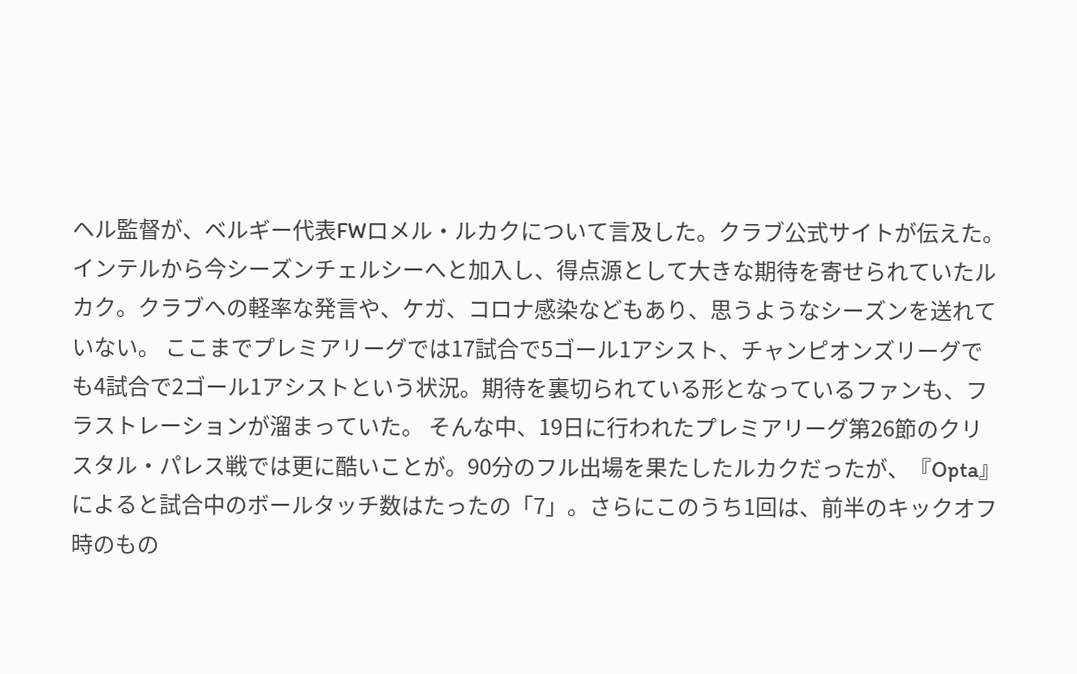ヘル監督が、ベルギー代表FWロメル・ルカクについて言及した。クラブ公式サイトが伝えた。 インテルから今シーズンチェルシーへと加入し、得点源として大きな期待を寄せられていたルカク。クラブへの軽率な発言や、ケガ、コロナ感染などもあり、思うようなシーズンを送れていない。 ここまでプレミアリーグでは17試合で5ゴール1アシスト、チャンピオンズリーグでも4試合で2ゴール1アシストという状況。期待を裏切られている形となっているファンも、フラストレーションが溜まっていた。 そんな中、19日に行われたプレミアリーグ第26節のクリスタル・パレス戦では更に酷いことが。90分のフル出場を果たしたルカクだったが、『Opta』によると試合中のボールタッチ数はたったの「7」。さらにこのうち1回は、前半のキックオフ時のもの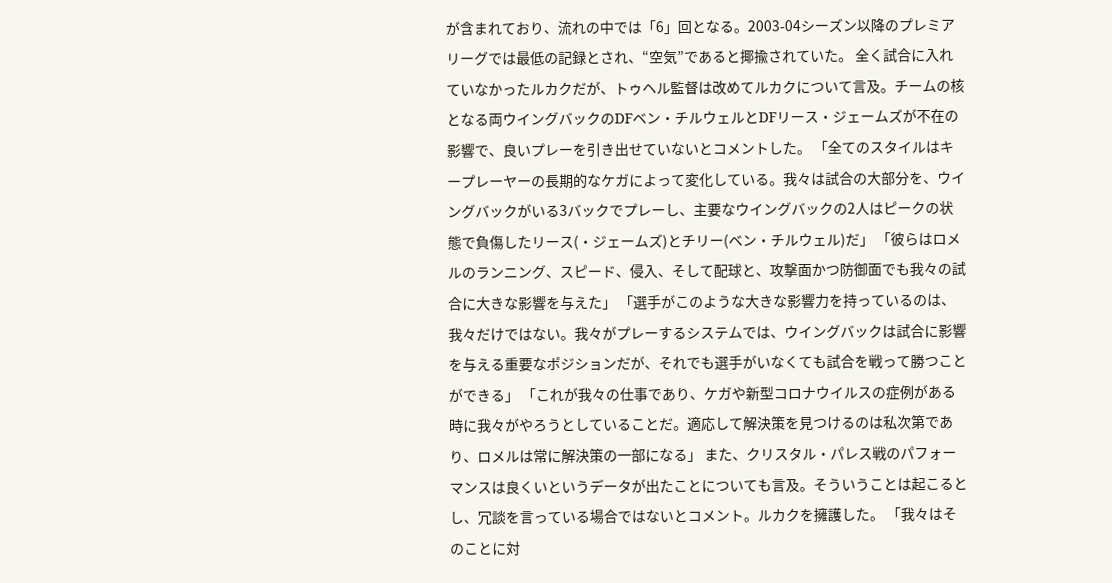が含まれており、流れの中では「6」回となる。2003-04シーズン以降のプレミアリーグでは最低の記録とされ、“空気”であると揶揄されていた。 全く試合に入れていなかったルカクだが、トゥヘル監督は改めてルカクについて言及。チームの核となる両ウイングバックのDFベン・チルウェルとDFリース・ジェームズが不在の影響で、良いプレーを引き出せていないとコメントした。 「全てのスタイルはキープレーヤーの長期的なケガによって変化している。我々は試合の大部分を、ウイングバックがいる3バックでプレーし、主要なウイングバックの2人はピークの状態で負傷したリース(・ジェームズ)とチリー(ベン・チルウェル)だ」 「彼らはロメルのランニング、スピード、侵入、そして配球と、攻撃面かつ防御面でも我々の試合に大きな影響を与えた」 「選手がこのような大きな影響力を持っているのは、我々だけではない。我々がプレーするシステムでは、ウイングバックは試合に影響を与える重要なポジションだが、それでも選手がいなくても試合を戦って勝つことができる」 「これが我々の仕事であり、ケガや新型コロナウイルスの症例がある時に我々がやろうとしていることだ。適応して解決策を見つけるのは私次第であり、ロメルは常に解決策の一部になる」 また、クリスタル・パレス戦のパフォーマンスは良くいというデータが出たことについても言及。そういうことは起こるとし、冗談を言っている場合ではないとコメント。ルカクを擁護した。 「我々はそのことに対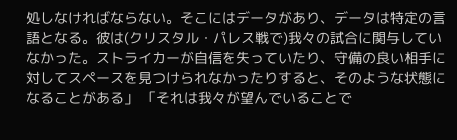処しなければならない。そこにはデータがあり、データは特定の言語となる。彼は(クリスタル・パレス戦で)我々の試合に関与していなかった。ストライカーが自信を失っていたり、守備の良い相手に対してスペースを見つけられなかったりすると、そのような状態になることがある」 「それは我々が望んでいることで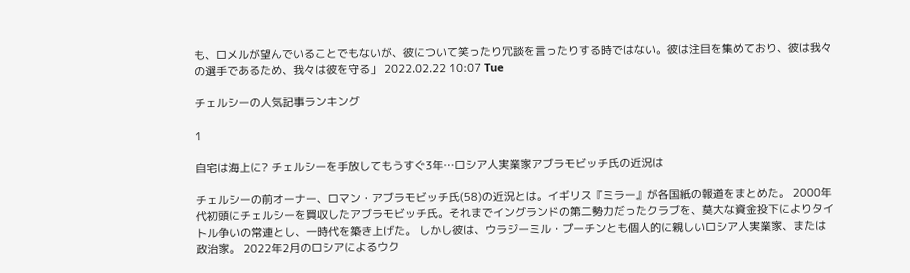も、ロメルが望んでいることでもないが、彼について笑ったり冗談を言ったりする時ではない。彼は注目を集めており、彼は我々の選手であるため、我々は彼を守る」 2022.02.22 10:07 Tue

チェルシーの人気記事ランキング

1

自宅は海上に? チェルシーを手放してもうすぐ3年…ロシア人実業家アブラモビッチ氏の近況は

チェルシーの前オーナー、ロマン・アブラモビッチ氏(58)の近況とは。イギリス『ミラー』が各国紙の報道をまとめた。 2000年代初頭にチェルシーを買収したアブラモビッチ氏。それまでイングランドの第二勢力だったクラブを、莫大な資金投下によりタイトル争いの常連とし、一時代を築き上げた。 しかし彼は、ウラジーミル・プーチンとも個人的に親しいロシア人実業家、または政治家。 2022年2月のロシアによるウク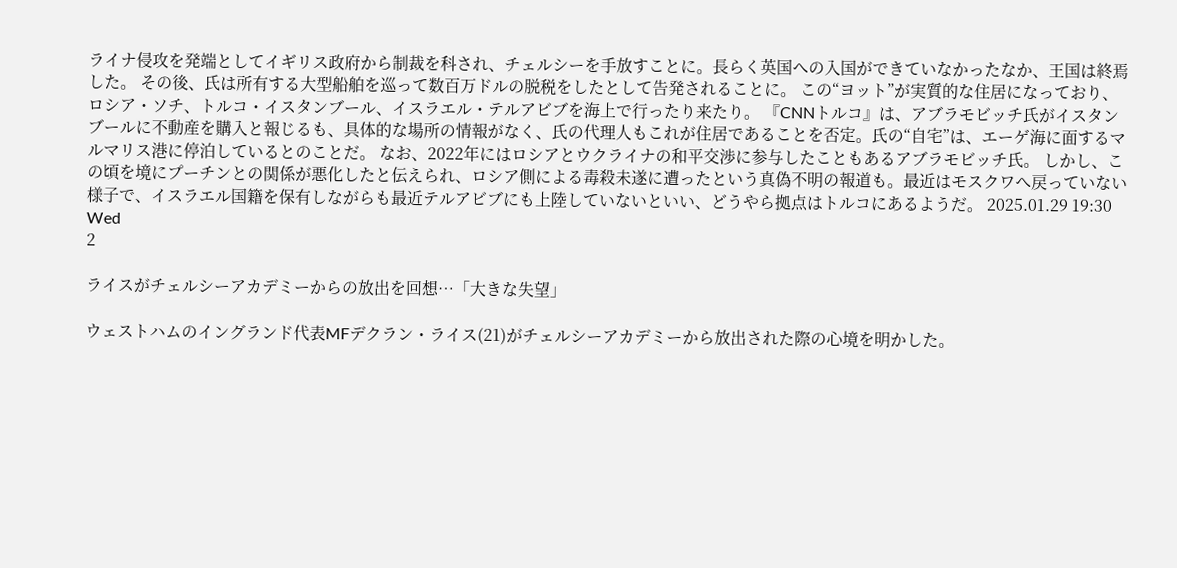ライナ侵攻を発端としてイギリス政府から制裁を科され、チェルシーを手放すことに。長らく英国への入国ができていなかったなか、王国は終焉した。 その後、氏は所有する大型船舶を巡って数百万ドルの脱税をしたとして告発されることに。 この“ヨット”が実質的な住居になっており、ロシア・ソチ、トルコ・イスタンブール、イスラエル・テルアビブを海上で行ったり来たり。 『CNNトルコ』は、アブラモビッチ氏がイスタンブールに不動産を購入と報じるも、具体的な場所の情報がなく、氏の代理人もこれが住居であることを否定。氏の“自宅”は、エーゲ海に面するマルマリス港に停泊しているとのことだ。 なお、2022年にはロシアとウクライナの和平交渉に参与したこともあるアブラモビッチ氏。 しかし、この頃を境にプーチンとの関係が悪化したと伝えられ、ロシア側による毒殺未遂に遭ったという真偽不明の報道も。最近はモスクワへ戻っていない様子で、イスラエル国籍を保有しながらも最近テルアビブにも上陸していないといい、どうやら拠点はトルコにあるようだ。 2025.01.29 19:30 Wed
2

ライスがチェルシーアカデミーからの放出を回想…「大きな失望」

ウェストハムのイングランド代表MFデクラン・ライス(21)がチェルシーアカデミーから放出された際の心境を明かした。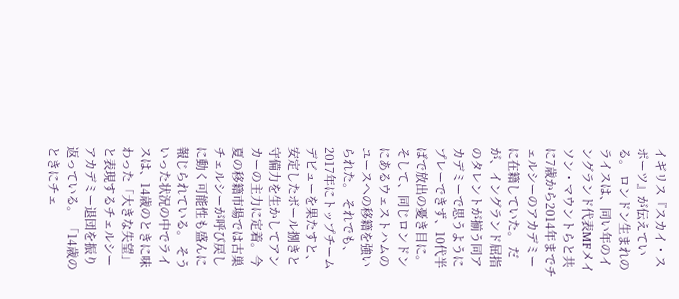イギリス『スカイ・スポーツ』が伝えている。 ロンドン生まれのライスは、同い年のイングランド代表MFメイソン・マウントらと共に7歳から2014年までチェルシーのアカデミーに在籍していた。 だが、イングランド屈指のタレントが揃う同アカデミーで思うようにプレーできず、10代半ばで放出の憂き目に。そして、同じロンドンにあるウェストハムのユースへの移籍を強いられた。 それでも、2017年にトップチームデビューを果たすと、安定したボール捌きと守備力を生かしてアンカーの主力に定着。今夏の移籍市場では古巣チェルシーが呼び戻しに動く可能性も盛んに報じられている。 そういった状況の中でライスは、14歳のときに味わった「大きな失望」と表現するチェルシーアカデミー退団を振り返っている。 「14歳のときにチェ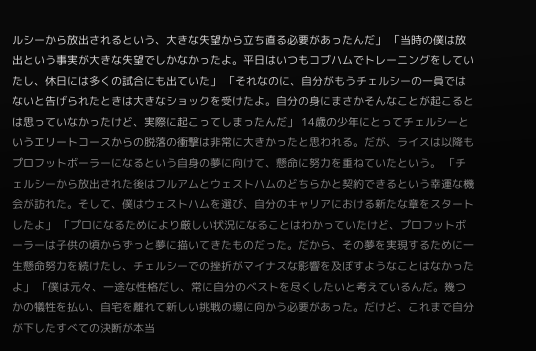ルシーから放出されるという、大きな失望から立ち直る必要があったんだ」 「当時の僕は放出という事実が大きな失望でしかなかったよ。平日はいつもコブハムでトレーニングをしていたし、休日には多くの試合にも出ていた」 「それなのに、自分がもうチェルシーの一員ではないと告げられたときは大きなショックを受けたよ。自分の身にまさかそんなことが起こるとは思っていなかったけど、実際に起こってしまったんだ」 14歳の少年にとってチェルシーというエリートコースからの脱落の衝撃は非常に大きかったと思われる。だが、ライスは以降もプロフットボーラーになるという自身の夢に向けて、懸命に努力を重ねていたという。 「チェルシーから放出された後はフルアムとウェストハムのどちらかと契約できるという幸運な機会が訪れた。そして、僕はウェストハムを選び、自分のキャリアにおける新たな章をスタートしたよ」 「プロになるためにより厳しい状況になることはわかっていたけど、プロフットボーラーは子供の頃からずっと夢に描いてきたものだった。だから、その夢を実現するために一生懸命努力を続けたし、チェルシーでの挫折がマイナスな影響を及ぼすようなことはなかったよ」 「僕は元々、一途な性格だし、常に自分のベストを尽くしたいと考えているんだ。幾つかの犠牲を払い、自宅を離れて新しい挑戦の場に向かう必要があった。だけど、これまで自分が下したすべての決断が本当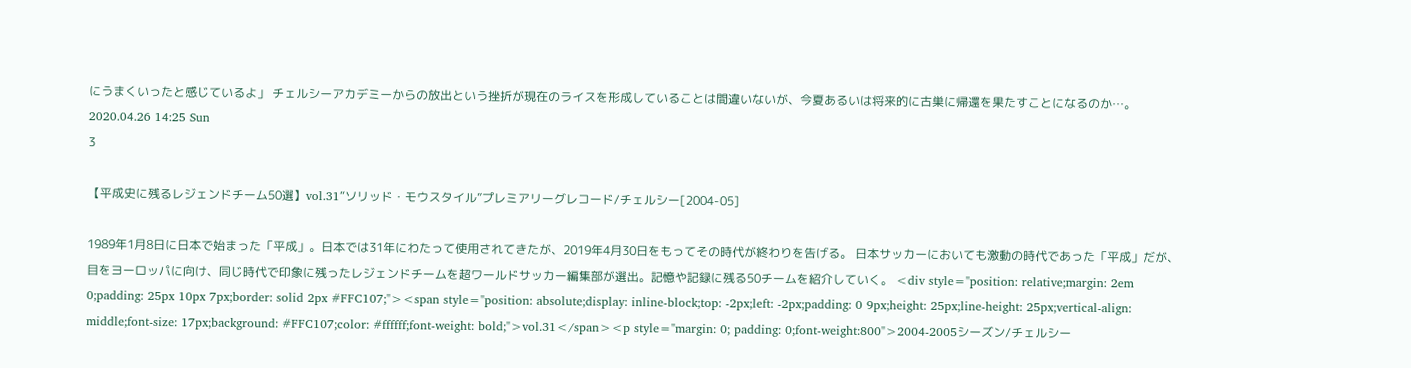にうまくいったと感じているよ」 チェルシーアカデミーからの放出という挫折が現在のライスを形成していることは間違いないが、今夏あるいは将来的に古巣に帰還を果たすことになるのか…。 2020.04.26 14:25 Sun
3

【平成史に残るレジェンドチーム50選】vol.31“ソリッド・モウスタイル”プレミアリーグレコード/チェルシー[2004-05]

1989年1月8日に日本で始まった「平成」。日本では31年にわたって使用されてきたが、2019年4月30日をもってその時代が終わりを告げる。 日本サッカーにおいても激動の時代であった「平成」だが、目をヨーロッパに向け、同じ時代で印象に残ったレジェンドチームを超ワールドサッカー編集部が選出。記憶や記録に残る50チームを紹介していく。 <div style="position: relative;margin: 2em 0;padding: 25px 10px 7px;border: solid 2px #FFC107;"><span style="position: absolute;display: inline-block;top: -2px;left: -2px;padding: 0 9px;height: 25px;line-height: 25px;vertical-align: middle;font-size: 17px;background: #FFC107;color: #ffffff;font-weight: bold;">vol.31</span><p style="margin: 0; padding: 0;font-weight:800">2004-2005シーズン/チェルシー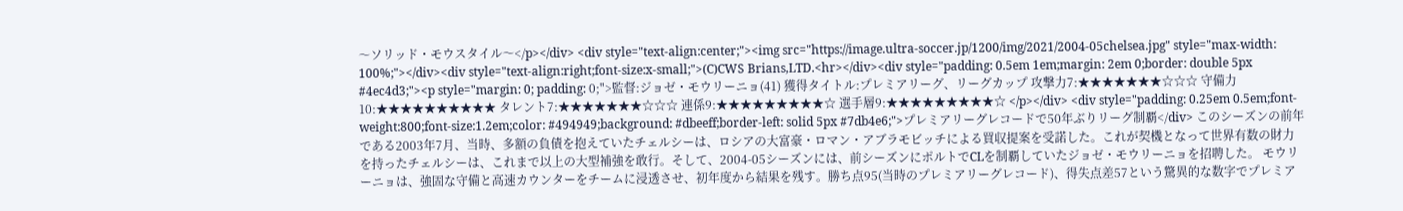〜ソリッド・モウスタイル〜</p></div> <div style="text-align:center;"><img src="https://image.ultra-soccer.jp/1200/img/2021/2004-05chelsea.jpg" style="max-width: 100%;"></div><div style="text-align:right;font-size:x-small;">(C)CWS Brians,LTD.<hr></div><div style="padding: 0.5em 1em;margin: 2em 0;border: double 5px #4ec4d3;"><p style="margin: 0; padding: 0;">監督:ジョゼ・モウリーニョ(41) 獲得タイトル:プレミアリーグ、リーグカップ 攻撃力7:★★★★★★★☆☆☆ 守備力10:★★★★★★★★★★ タレント7:★★★★★★★☆☆☆ 連係9:★★★★★★★★★☆ 選手層9:★★★★★★★★★☆ </p></div> <div style="padding: 0.25em 0.5em;font-weight:800;font-size:1.2em;color: #494949;background: #dbeeff;border-left: solid 5px #7db4e6;">プレミアリーグレコードで50年ぶりリーグ制覇</div> このシーズンの前年である2003年7月、当時、多額の負債を抱えていたチェルシーは、ロシアの大富豪・ロマン・アブラモビッチによる買収提案を受諾した。これが契機となって世界有数の財力を持ったチェルシーは、これまで以上の大型補強を敢行。そして、2004-05シーズンには、前シーズンにポルトでCLを制覇していたジョゼ・モウリーニョを招聘した。 モウリーニョは、強固な守備と高速カウンターをチームに浸透させ、初年度から結果を残す。勝ち点95(当時のプレミアリーグレコード)、得失点差57という驚異的な数字でプレミア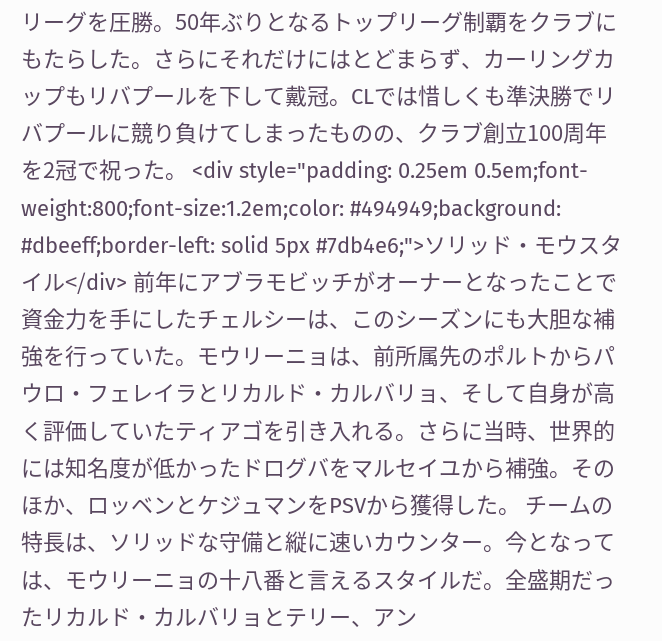リーグを圧勝。50年ぶりとなるトップリーグ制覇をクラブにもたらした。さらにそれだけにはとどまらず、カーリングカップもリバプールを下して戴冠。CLでは惜しくも準決勝でリバプールに競り負けてしまったものの、クラブ創立100周年を2冠で祝った。 <div style="padding: 0.25em 0.5em;font-weight:800;font-size:1.2em;color: #494949;background: #dbeeff;border-left: solid 5px #7db4e6;">ソリッド・モウスタイル</div> 前年にアブラモビッチがオーナーとなったことで資金力を手にしたチェルシーは、このシーズンにも大胆な補強を行っていた。モウリーニョは、前所属先のポルトからパウロ・フェレイラとリカルド・カルバリョ、そして自身が高く評価していたティアゴを引き入れる。さらに当時、世界的には知名度が低かったドログバをマルセイユから補強。そのほか、ロッベンとケジュマンをPSVから獲得した。 チームの特長は、ソリッドな守備と縦に速いカウンター。今となっては、モウリーニョの十八番と言えるスタイルだ。全盛期だったリカルド・カルバリョとテリー、アン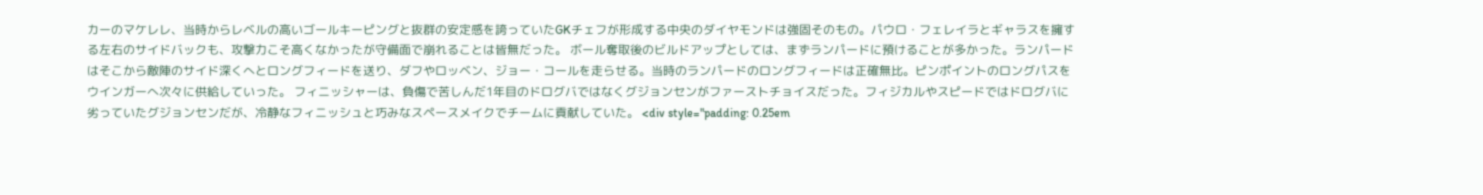カーのマケレレ、当時からレベルの高いゴールキーピングと抜群の安定感を誇っていたGKチェフが形成する中央のダイヤモンドは強固そのもの。パウロ・フェレイラとギャラスを擁する左右のサイドバックも、攻撃力こそ高くなかったが守備面で崩れることは皆無だった。 ボール奪取後のビルドアップとしては、まずランパードに預けることが多かった。ランパードはそこから敵陣のサイド深くへとロングフィードを送り、ダフやロッベン、ジョー・コールを走らせる。当時のランパードのロングフィードは正確無比。ピンポイントのロングパスをウインガーへ次々に供給していった。 フィニッシャーは、負傷で苦しんだ1年目のドログバではなくグジョンセンがファーストチョイスだった。フィジカルやスピードではドログバに劣っていたグジョンセンだが、冷静なフィニッシュと巧みなスペースメイクでチームに貢献していた。 <div style="padding: 0.25em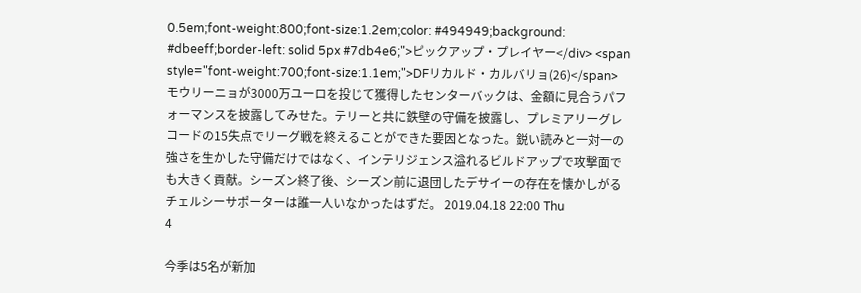0.5em;font-weight:800;font-size:1.2em;color: #494949;background: #dbeeff;border-left: solid 5px #7db4e6;">ピックアップ・プレイヤー</div> <span style="font-weight:700;font-size:1.1em;">DFリカルド・カルバリョ(26)</span> モウリーニョが3000万ユーロを投じて獲得したセンターバックは、金額に見合うパフォーマンスを披露してみせた。テリーと共に鉄壁の守備を披露し、プレミアリーグレコードの15失点でリーグ戦を終えることができた要因となった。鋭い読みと一対一の強さを生かした守備だけではなく、インテリジェンス溢れるビルドアップで攻撃面でも大きく貢献。シーズン終了後、シーズン前に退団したデサイーの存在を懐かしがるチェルシーサポーターは誰一人いなかったはずだ。 2019.04.18 22:00 Thu
4

今季は5名が新加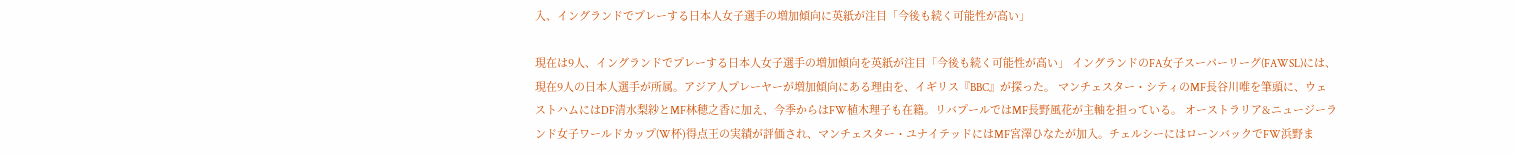入、イングランドでプレーする日本人女子選手の増加傾向に英紙が注目「今後も続く可能性が高い」

現在は9人、イングランドでプレーする日本人女子選手の増加傾向を英紙が注目「今後も続く可能性が高い」 イングランドのFA女子スーパーリーグ(FAWSL)には、現在9人の日本人選手が所属。アジア人プレーヤーが増加傾向にある理由を、イギリス『BBC』が探った。 マンチェスター・シティのMF長谷川唯を筆頭に、ウェストハムにはDF清水梨紗とMF林穂之香に加え、今季からはFW植木理子も在籍。リバプールではMF長野風花が主軸を担っている。 オーストラリア&ニュージーランド女子ワールドカップ(W杯)得点王の実績が評価され、マンチェスター・ユナイテッドにはMF宮澤ひなたが加入。チェルシーにはローンバックでFW浜野ま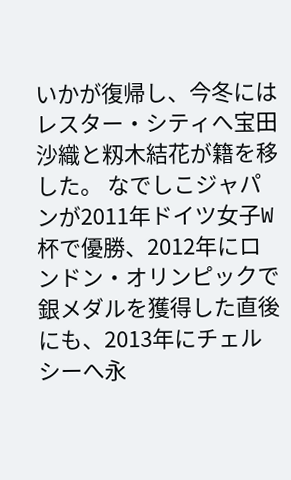いかが復帰し、今冬にはレスター・シティへ宝田沙織と籾木結花が籍を移した。 なでしこジャパンが2011年ドイツ女子W杯で優勝、2012年にロンドン・オリンピックで銀メダルを獲得した直後にも、2013年にチェルシーへ永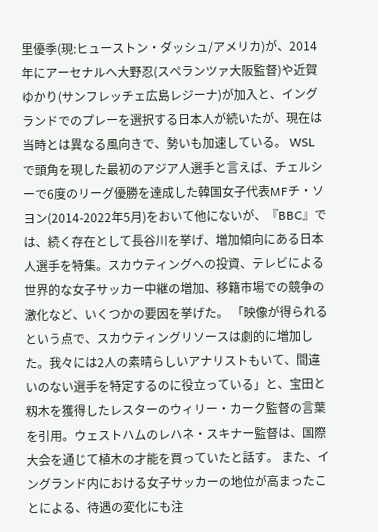里優季(現:ヒューストン・ダッシュ/アメリカ)が、2014年にアーセナルへ大野忍(スペランツァ大阪監督)や近賀ゆかり(サンフレッチェ広島レジーナ)が加入と、イングランドでのプレーを選択する日本人が続いたが、現在は当時とは異なる風向きで、勢いも加速している。 WSLで頭角を現した最初のアジア人選手と言えば、チェルシーで6度のリーグ優勝を達成した韓国女子代表MFチ・ソヨン(2014-2022年5月)をおいて他にないが、『BBC』では、続く存在として長谷川を挙げ、増加傾向にある日本人選手を特集。スカウティングへの投資、テレビによる世界的な女子サッカー中継の増加、移籍市場での競争の激化など、いくつかの要因を挙げた。 「映像が得られるという点で、スカウティングリソースは劇的に増加した。我々には2人の素晴らしいアナリストもいて、間違いのない選手を特定するのに役立っている」と、宝田と籾木を獲得したレスターのウィリー・カーク監督の言葉を引用。ウェストハムのレハネ・スキナー監督は、国際大会を通じて植木の才能を買っていたと話す。 また、イングランド内における女子サッカーの地位が高まったことによる、待遇の変化にも注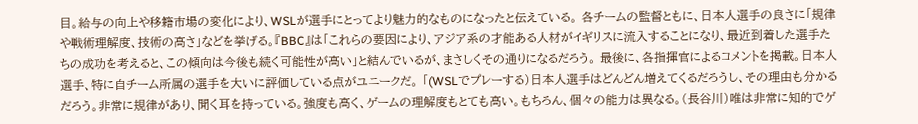目。給与の向上や移籍市場の変化により、WSLが選手にとってより魅力的なものになったと伝えている。 各チームの監督ともに、日本人選手の良さに「規律や戦術理解度、技術の高さ」などを挙げる。『BBC』は「これらの要因により、アジア系の才能ある人材がイギリスに流入することになり、最近到着した選手たちの成功を考えると、この傾向は今後も続く可能性が高い」と結んでいるが、まさしくその通りになるだろう。 最後に、各指揮官によるコメントを掲載。日本人選手、特に自チーム所属の選手を大いに評価している点がユニークだ。 「(WSLでプレーする)日本人選手はどんどん増えてくるだろうし、その理由も分かるだろう。非常に規律があり、聞く耳を持っている。強度も高く、ゲームの理解度もとても高い。もちろん、個々の能力は異なる。(長谷川)唯は非常に知的でゲ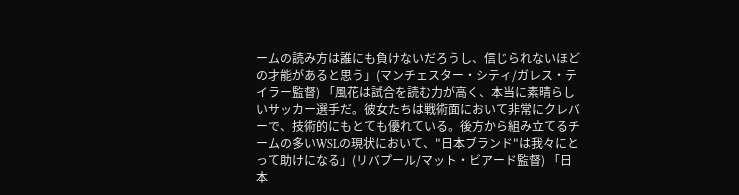ームの読み方は誰にも負けないだろうし、信じられないほどの才能があると思う」(マンチェスター・シティ/ガレス・テイラー監督) 「風花は試合を読む力が高く、本当に素晴らしいサッカー選手だ。彼女たちは戦術面において非常にクレバーで、技術的にもとても優れている。後方から組み立てるチームの多いWSLの現状において、"日本ブランド"は我々にとって助けになる」(リバプール/マット・ビアード監督) 「日本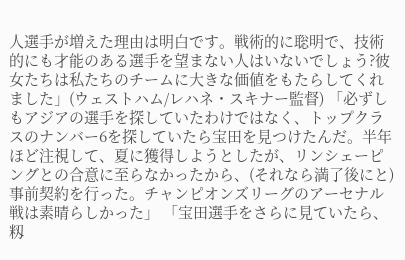人選手が増えた理由は明白です。戦術的に聡明で、技術的にも才能のある選手を望まない人はいないでしょう?彼女たちは私たちのチームに大きな価値をもたらしてくれました」(ウェストハム/レハネ・スキナー監督) 「必ずしもアジアの選手を探していたわけではなく、トップクラスのナンバー6を探していたら宝田を見つけたんだ。半年ほど注視して、夏に獲得しようとしたが、リンシェーピングとの合意に至らなかったから、(それなら満了後にと)事前契約を行った。チャンピオンズリーグのアーセナル戦は素晴らしかった」 「宝田選手をさらに見ていたら、籾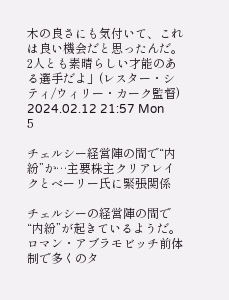木の良さにも気付いて、これは良い機会だと思ったんだ。2人とも素晴らしい才能のある選手だよ」(レスター・シティ/ウィリー・カーク監督) 2024.02.12 21:57 Mon
5

チェルシー経営陣の間で“内紛”か…主要株主クリアレイクとベーリー氏に緊張関係

チェルシーの経営陣の間で“内紛”が起きているようだ。 ロマン・アブラモビッチ前体制で多くのタ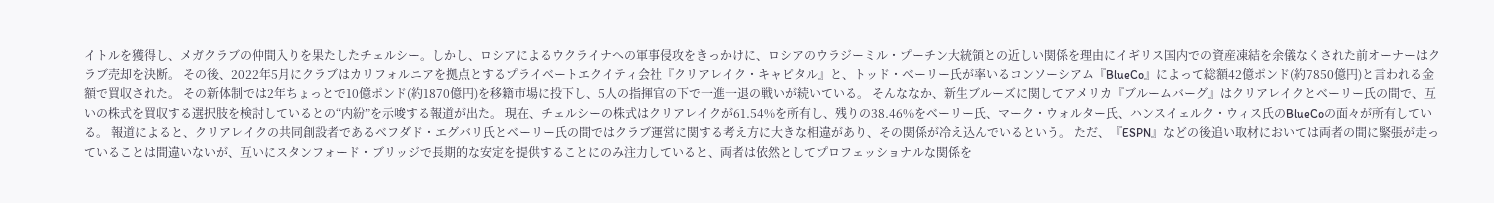イトルを獲得し、メガクラブの仲間入りを果たしたチェルシー。しかし、ロシアによるウクライナへの軍事侵攻をきっかけに、ロシアのウラジーミル・プーチン大統領との近しい関係を理由にイギリス国内での資産凍結を余儀なくされた前オーナーはクラブ売却を決断。 その後、2022年5月にクラブはカリフォルニアを拠点とするプライベートエクイティ会社『クリアレイク・キャピタル』と、トッド・ベーリー氏が率いるコンソーシアム『BlueCo』によって総額42億ポンド(約7850億円)と言われる金額で買収された。 その新体制では2年ちょっとで10億ポンド(約1870億円)を移籍市場に投下し、5人の指揮官の下で一進一退の戦いが続いている。 そんななか、新生ブルーズに関してアメリカ『ブルームバーグ』はクリアレイクとベーリー氏の間で、互いの株式を買収する選択肢を検討しているとの“内紛”を示唆する報道が出た。 現在、チェルシーの株式はクリアレイクが61.54%を所有し、残りの38.46%をベーリー氏、マーク・ウォルター氏、ハンスイェルク・ウィス氏のBlueCoの面々が所有している。 報道によると、クリアレイクの共同創設者であるベフダド・エグバリ氏とベーリー氏の間ではクラブ運営に関する考え方に大きな相違があり、その関係が冷え込んでいるという。 ただ、『ESPN』などの後追い取材においては両者の間に緊張が走っていることは間違いないが、互いにスタンフォード・ブリッジで長期的な安定を提供することにのみ注力していると、両者は依然としてプロフェッショナルな関係を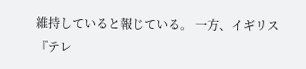維持していると報じている。 一方、イギリス『テレ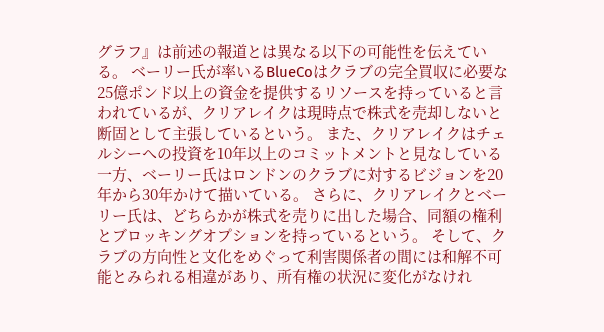グラフ』は前述の報道とは異なる以下の可能性を伝えている。 ベーリー氏が率いるBlueCoはクラブの完全買収に必要な25億ポンド以上の資金を提供するリソースを持っていると言われているが、クリアレイクは現時点で株式を売却しないと断固として主張しているという。 また、クリアレイクはチェルシーへの投資を10年以上のコミットメントと見なしている一方、ベーリー氏はロンドンのクラブに対するビジョンを20年から30年かけて描いている。 さらに、クリアレイクとベーリー氏は、どちらかが株式を売りに出した場合、同額の権利とブロッキングオプションを持っているという。 そして、クラブの方向性と文化をめぐって利害関係者の間には和解不可能とみられる相違があり、所有権の状況に変化がなけれ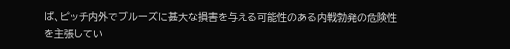ば、ピッチ内外でブルーズに甚大な損害を与える可能性のある内戦勃発の危険性を主張してい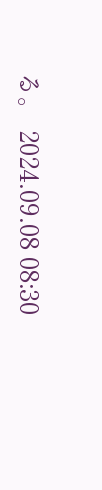る。 2024.09.08 08:30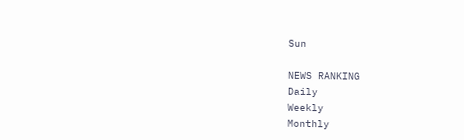Sun

NEWS RANKING
Daily
Weekly
Monthly